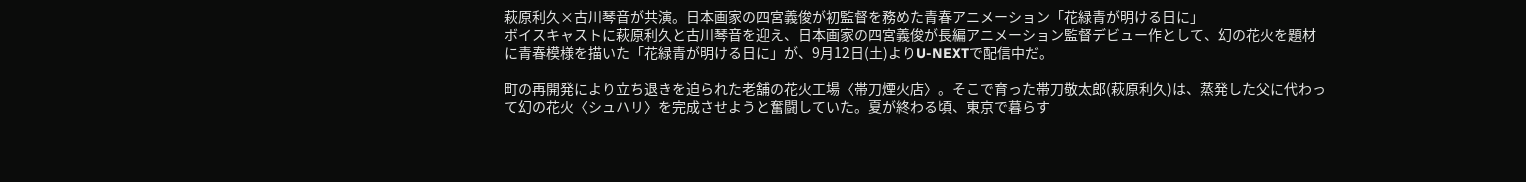萩原利久×古川琴音が共演。日本画家の四宮義俊が初監督を務めた青春アニメーション「花緑青が明ける日に」
ボイスキャストに萩原利久と古川琴音を迎え、日本画家の四宮義俊が長編アニメーション監督デビュー作として、幻の花火を題材に青春模様を描いた「花緑青が明ける日に」が、9月12日(土)よりU-NEXTで配信中だ。

町の再開発により立ち退きを迫られた老舗の花火工場〈帯刀煙火店〉。そこで育った帯刀敬太郎(萩原利久)は、蒸発した父に代わって幻の花火〈シュハリ〉を完成させようと奮闘していた。夏が終わる頃、東京で暮らす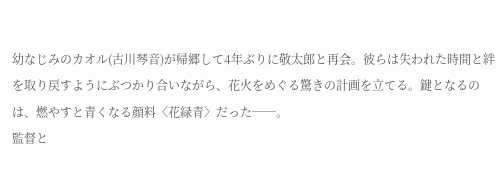幼なじみのカオル(古川琴音)が帰郷して4年ぶりに敬太郎と再会。彼らは失われた時間と絆を取り戻すようにぶつかり合いながら、花火をめぐる驚きの計画を立てる。鍵となるのは、燃やすと青くなる顔料〈花緑青〉だった──。
監督と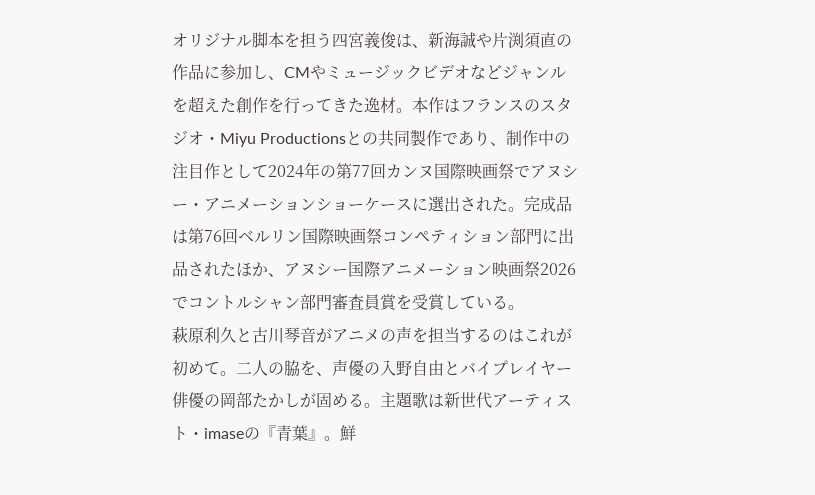オリジナル脚本を担う四宮義俊は、新海誠や片渕須直の作品に参加し、CMやミュージックビデオなどジャンルを超えた創作を行ってきた逸材。本作はフランスのスタジオ・Miyu Productionsとの共同製作であり、制作中の注目作として2024年の第77回カンヌ国際映画祭でアヌシー・アニメーションショーケースに選出された。完成品は第76回ベルリン国際映画祭コンペティション部門に出品されたほか、アヌシー国際アニメーション映画祭2026でコントルシャン部門審査員賞を受賞している。
萩原利久と古川琴音がアニメの声を担当するのはこれが初めて。二人の脇を、声優の入野自由とバイプレイヤー俳優の岡部たかしが固める。主題歌は新世代アーティスト・imaseの『青葉』。鮮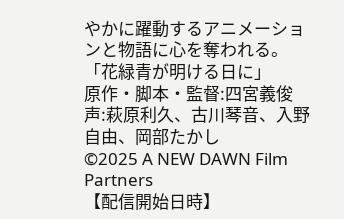やかに躍動するアニメーションと物語に心を奪われる。
「花緑青が明ける日に」
原作・脚本・監督:四宮義俊
声:萩原利久、古川琴音、入野自由、岡部たかし
©2025 A NEW DAWN Film Partners
【配信開始日時】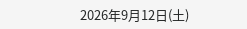2026年9月12日(土)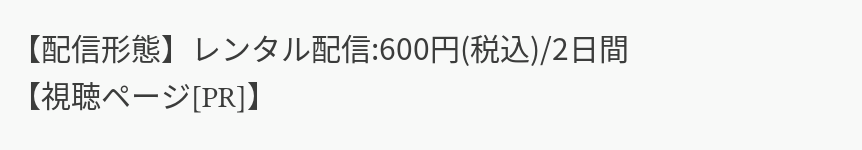【配信形態】レンタル配信:600円(税込)/2日間
【視聴ページ[PR]】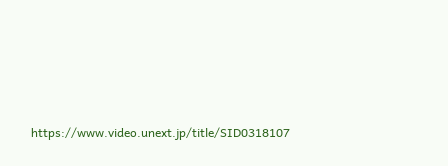https://www.video.unext.jp/title/SID0318107